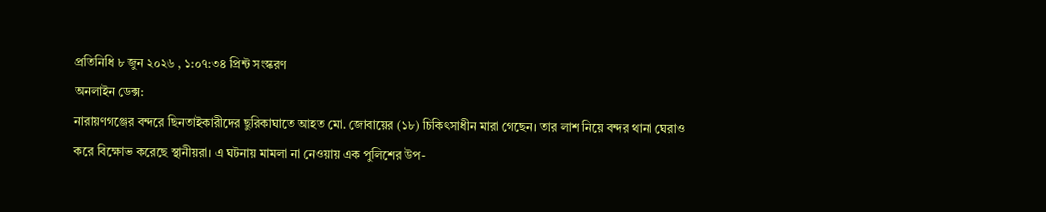প্রতিনিধি ৮ জুন ২০২৬ , ১:০৭:৩৪ প্রিন্ট সংস্করণ
অনলাইন ডেক্স:
নারায়ণগঞ্জের বন্দরে ছিনতাইকারীদের ছুরিকাঘাতে আহত মো. জোবায়ের (১৮) চিকিৎসাধীন মারা গেছেন। তার লাশ নিয়ে বন্দর থানা ঘেরাও করে বিক্ষোভ করেছে স্থানীয়রা। এ ঘটনায় মামলা না নেওয়ায় এক পুলিশের উপ-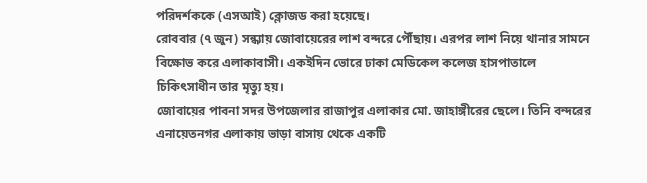পরিদর্শককে (এসআই) ক্লোজড করা হয়েছে।
রোববার (৭ জুন) সন্ধ্যায় জোবায়েরের লাশ বন্দরে পৌঁছায়। এরপর লাশ নিয়ে থানার সামনে বিক্ষোভ করে এলাকাবাসী। একইদিন ভোরে ঢাকা মেডিকেল কলেজ হাসপাতালে চিকিৎসাধীন তার মৃত্যু হয়।
জোবায়ের পাবনা সদর উপজেলার রাজাপুর এলাকার মো. জাহাঙ্গীরের ছেলে। তিনি বন্দরের এনায়েতনগর এলাকায় ভাড়া বাসায় থেকে একটি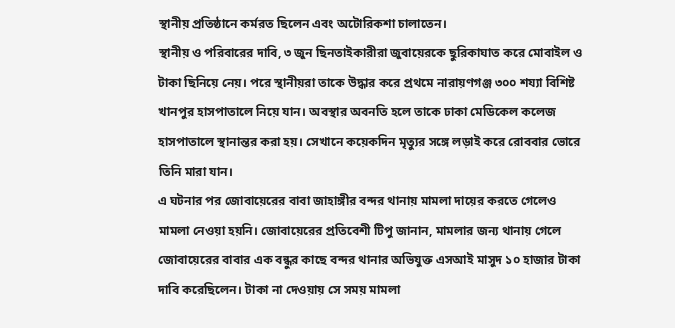স্থানীয় প্রতিষ্ঠানে কর্মরত ছিলেন এবং অটোরিকশা চালাতেন।
স্থানীয় ও পরিবারের দাবি, ৩ জুন ছিনতাইকারীরা জুবায়েরকে ছুরিকাঘাত করে মোবাইল ও টাকা ছিনিয়ে নেয়। পরে স্থানীয়রা তাকে উদ্ধার করে প্রথমে নারায়ণগঞ্জ ৩০০ শয্যা বিশিষ্ট খানপুর হাসপাতালে নিয়ে যান। অবস্থার অবনতি হলে তাকে ঢাকা মেডিকেল কলেজ হাসপাতালে স্থানান্তর করা হয়। সেখানে কয়েকদিন মৃত্যুর সঙ্গে লড়াই করে রোববার ভোরে তিনি মারা যান।
এ ঘটনার পর জোবায়েরের বাবা জাহাঙ্গীর বন্দর থানায় মামলা দায়ের করতে গেলেও মামলা নেওয়া হয়নি। জোবায়েরের প্রতিবেশী টিপু জানান, মামলার জন্য থানায় গেলে জোবায়েরের বাবার এক বন্ধুর কাছে বন্দর থানার অভিযুক্ত এসআই মাসুদ ১০ হাজার টাকা দাবি করেছিলেন। টাকা না দেওয়ায় সে সময় মামলা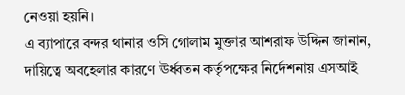নেওয়া হয়নি।
এ ব্যাপারে বন্দর থানার ওসি গোলাম মুক্তার আশরাফ উদ্দিন জানান, দায়িত্বে অবহেলার কারণে ঊর্ধ্বতন কর্তৃপক্ষের নির্দেশনায় এসআই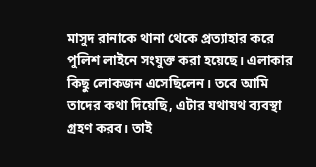মাসুদ রানাকে থানা থেকে প্রত্যাহার করে পুলিশ লাইনে সংযুক্ত করা হয়েছে। এলাকার কিছু লোকজন এসেছিলেন। তবে আমি তাদের কথা দিয়েছি, এটার যথাযথ ব্যবস্থা গ্রহণ করব। তাই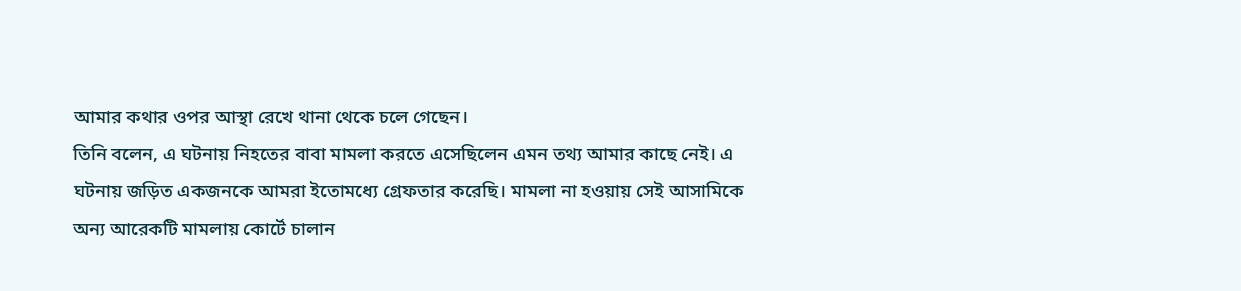আমার কথার ওপর আস্থা রেখে থানা থেকে চলে গেছেন।
তিনি বলেন, এ ঘটনায় নিহতের বাবা মামলা করতে এসেছিলেন এমন তথ্য আমার কাছে নেই। এ ঘটনায় জড়িত একজনকে আমরা ইতোমধ্যে গ্রেফতার করেছি। মামলা না হওয়ায় সেই আসামিকে অন্য আরেকটি মামলায় কোর্টে চালান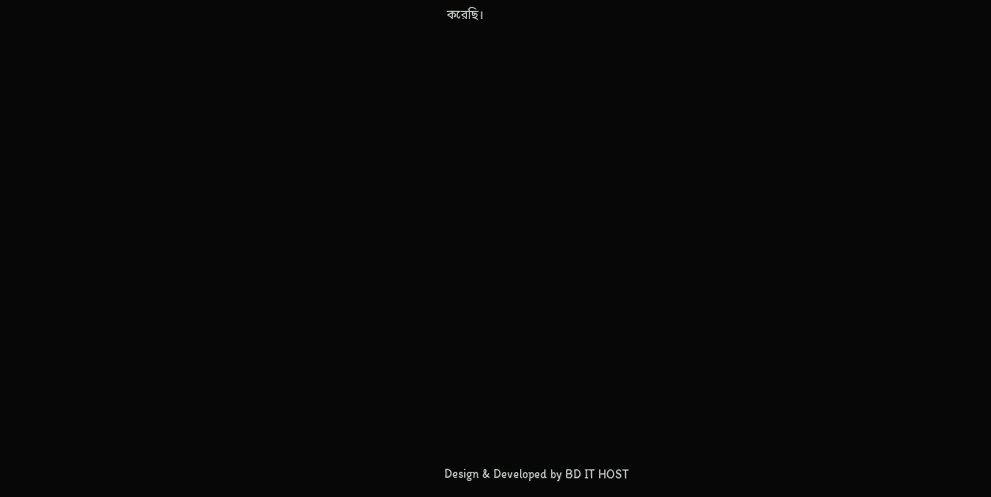করেছি।


















Design & Developed by BD IT HOST